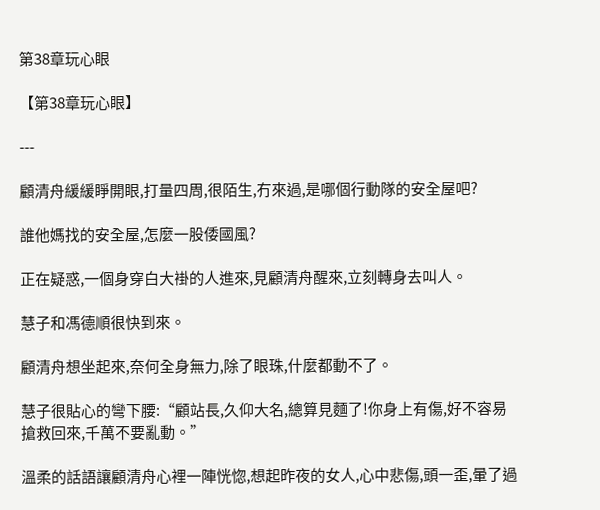第38章玩心眼

【第38章玩心眼】

---

顧清舟緩緩睜開眼,打量四周,很陌生,冇來過,是哪個行動隊的安全屋吧?

誰他媽找的安全屋,怎麼一股倭國風?

正在疑惑,一個身穿白大褂的人進來,見顧清舟醒來,立刻轉身去叫人。

慧子和馮德順很快到來。

顧清舟想坐起來,奈何全身無力,除了眼珠,什麼都動不了。

慧子很貼心的彎下腰:“顧站長,久仰大名,總算見麵了!你身上有傷,好不容易搶救回來,千萬不要亂動。”

溫柔的話語讓顧清舟心裡一陣恍惚,想起昨夜的女人,心中悲傷,頭一歪,暈了過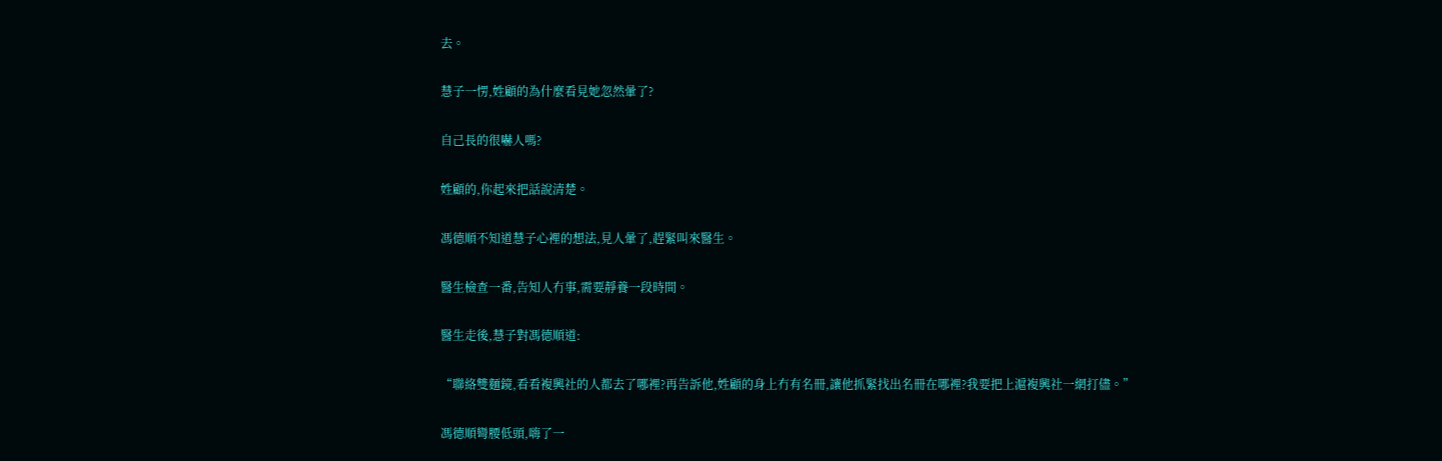去。

慧子一愣,姓顧的為什麼看見她忽然暈了?

自己長的很嚇人嗎?

姓顧的,你起來把話說清楚。

馮德順不知道慧子心裡的想法,見人暈了,趕緊叫來醫生。

醫生檢查一番,告知人冇事,需要靜養一段時間。

醫生走後,慧子對馮德順道:

“聯絡雙麵鏡,看看複興社的人都去了哪裡?再告訴他,姓顧的身上冇有名冊,讓他抓緊找出名冊在哪裡?我要把上滬複興社一網打儘。”

馮德順彎腰低頭,嗨了一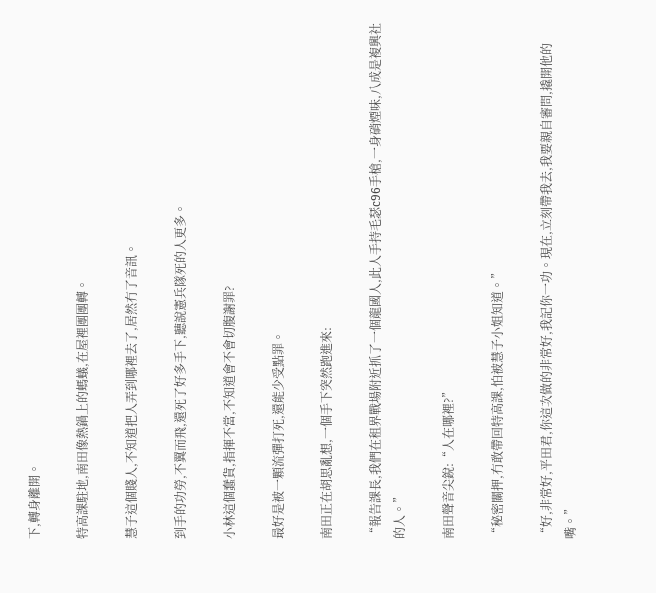下,轉身離開。

特高課駐地,南田像熱鍋上的螞蟻,在屋裡團團轉。

慧子這個賤人,不知道把人弄到哪裡去了,居然冇了音訊。

到手的功勞,不翼而飛,還死了好多手下,聽說憲兵隊死的人更多。

小林這個蠢貨,指揮不當,不知道會不會切腹謝罪?

最好是被一顆流彈打死,還能少受點罪。

南田正在胡思亂想,一個手下突然跑進來:

“報告課長,我們在租界戰場附近抓了一個龍國人,此人手持毛瑟c96手槍,一身硝煙味,八成是複興社的人。”

南田聲音尖銳:“人在哪裡?”

“秘密關押,冇敢帶回特高課,怕被慧子小姐知道。”

“好,非常好,平田君,你這次做的非常好,我記你一功。現在,立刻帶我去,我要親自審問,撬開他的嘴。”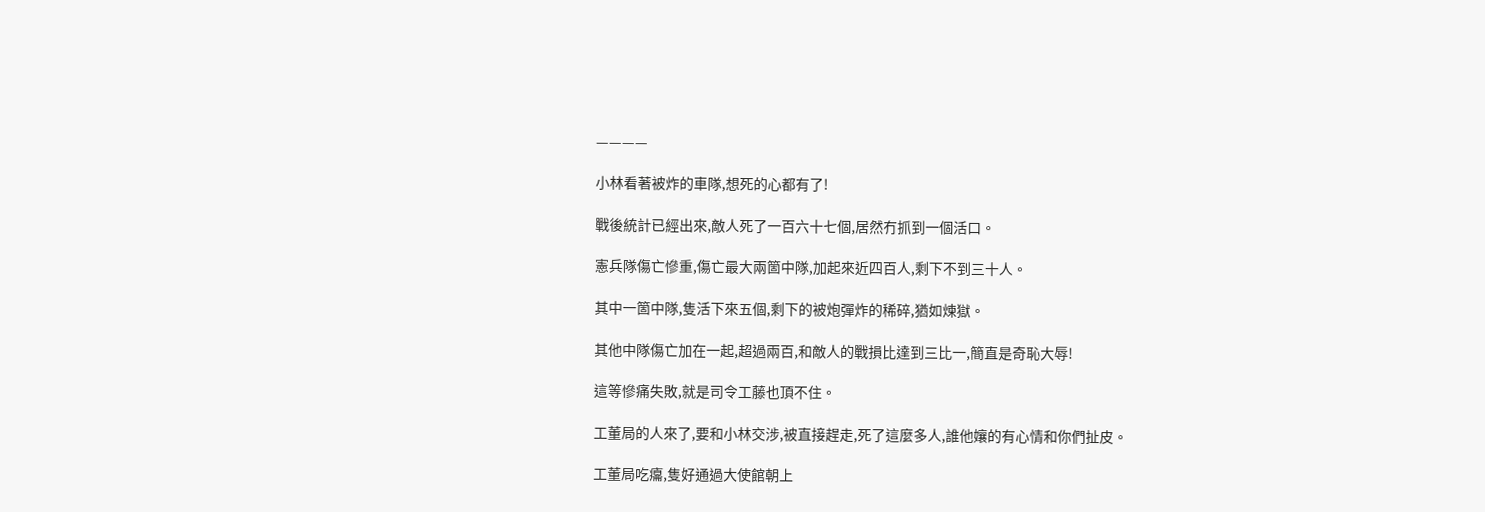————

小林看著被炸的車隊,想死的心都有了!

戰後統計已經出來,敵人死了一百六十七個,居然冇抓到一個活口。

憲兵隊傷亡慘重,傷亡最大兩箇中隊,加起來近四百人,剩下不到三十人。

其中一箇中隊,隻活下來五個,剩下的被炮彈炸的稀碎,猶如煉獄。

其他中隊傷亡加在一起,超過兩百,和敵人的戰損比達到三比一,簡直是奇恥大辱!

這等慘痛失敗,就是司令工藤也頂不住。

工董局的人來了,要和小林交涉,被直接趕走,死了這麼多人,誰他孃的有心情和你們扯皮。

工董局吃癟,隻好通過大使館朝上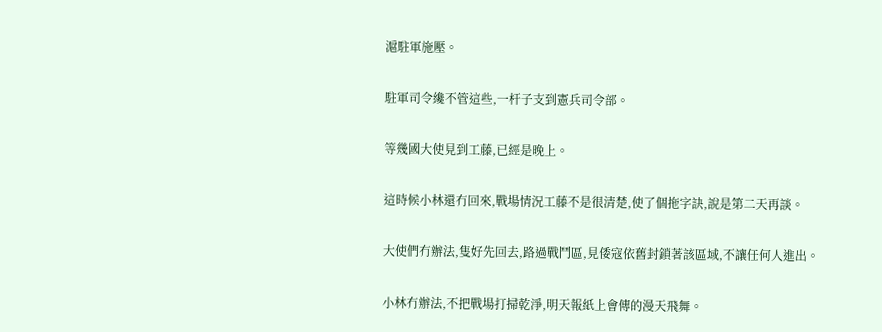滬駐軍施壓。

駐軍司令纔不管這些,一杆子支到憲兵司令部。

等幾國大使見到工藤,已經是晚上。

這時候小林還冇回來,戰場情況工藤不是很清楚,使了個拖字訣,說是第二天再談。

大使們冇辦法,隻好先回去,路過戰鬥區,見倭寇依舊封鎖著該區域,不讓任何人進出。

小林冇辦法,不把戰場打掃乾淨,明天報紙上會傳的漫天飛舞。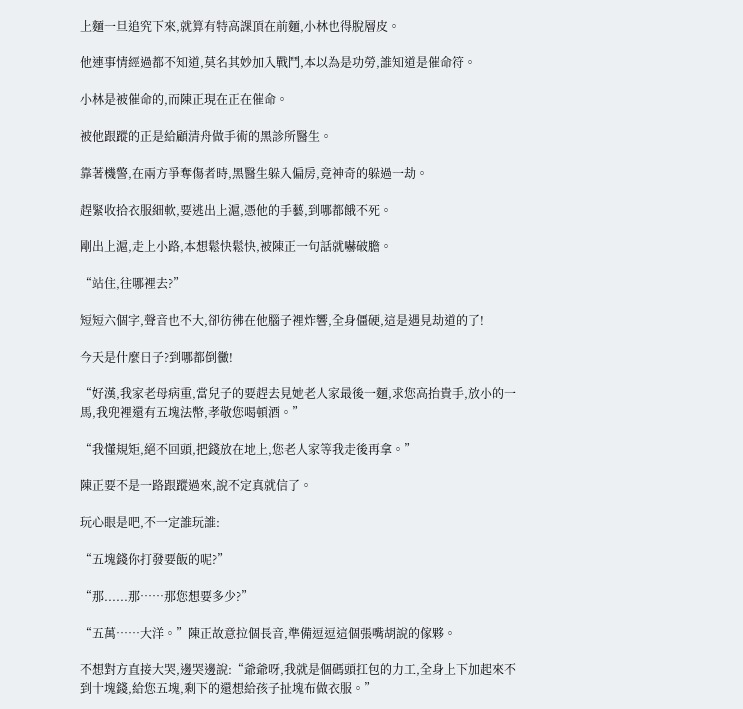上麵一旦追究下來,就算有特高課頂在前麵,小林也得脫層皮。

他連事情經過都不知道,莫名其妙加入戰鬥,本以為是功勞,誰知道是催命符。

小林是被催命的,而陳正現在正在催命。

被他跟蹤的正是給顧清舟做手術的黑診所醫生。

靠著機警,在兩方爭奪傷者時,黑醫生躲入偏房,竟神奇的躲過一劫。

趕緊收拾衣服細軟,要逃出上滬,憑他的手藝,到哪都餓不死。

剛出上滬,走上小路,本想鬆快鬆快,被陳正一句話就嚇破膽。

“站住,往哪裡去?”

短短六個字,聲音也不大,卻彷彿在他腦子裡炸響,全身僵硬,這是遇見劫道的了!

今天是什麼日子?到哪都倒黴!

“好漢,我家老母病重,當兒子的要趕去見她老人家最後一麵,求您高抬貴手,放小的一馬,我兜裡還有五塊法幣,孝敬您喝頓酒。”

“我懂規矩,絕不回頭,把錢放在地上,您老人家等我走後再拿。”

陳正要不是一路跟蹤過來,說不定真就信了。

玩心眼是吧,不一定誰玩誰:

“五塊錢你打發要飯的呢?”

“那......那……那您想要多少?”

“五萬……大洋。”陳正故意拉個長音,準備逗逗這個張嘴胡說的傢夥。

不想對方直接大哭,邊哭邊說:“爺爺呀,我就是個碼頭扛包的力工,全身上下加起來不到十塊錢,給您五塊,剩下的還想給孩子扯塊布做衣服。”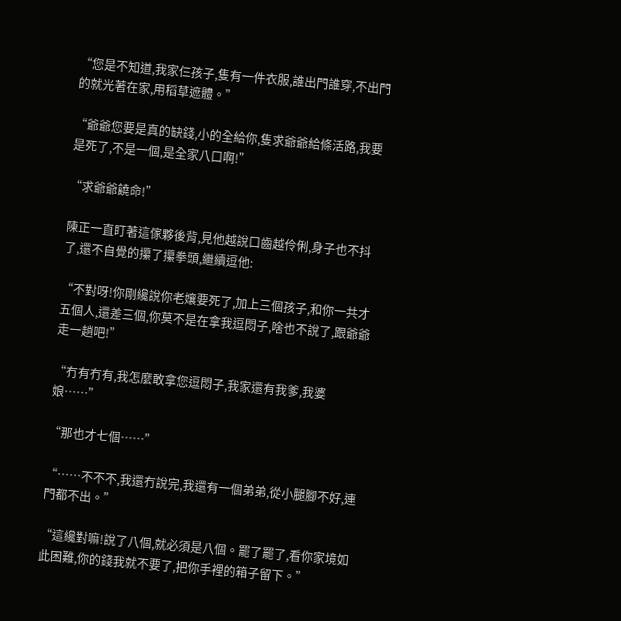“您是不知道,我家仨孩子,隻有一件衣服,誰出門誰穿,不出門的就光著在家,用稻草遮體。”

“爺爺您要是真的缺錢,小的全給你,隻求爺爺給條活路,我要是死了,不是一個,是全家八口啊!”

“求爺爺饒命!”

陳正一直盯著這傢夥後背,見他越說口齒越伶俐,身子也不抖了,還不自覺的攥了攥拳頭,繼續逗他:

“不對呀!你剛纔說你老孃要死了,加上三個孩子,和你一共才五個人,還差三個,你莫不是在拿我逗悶子,啥也不說了,跟爺爺走一趟吧!”

“冇有冇有,我怎麼敢拿您逗悶子,我家還有我爹,我婆娘……”

“那也才七個……”

“……不不不,我還冇說完,我還有一個弟弟,從小腿腳不好,連門都不出。”

“這纔對嘛!說了八個,就必須是八個。罷了罷了,看你家境如此困難,你的錢我就不要了,把你手裡的箱子留下。”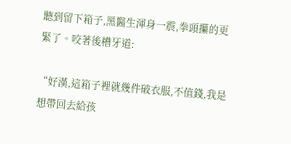聽到留下箱子,黑醫生渾身一震,拳頭攥的更緊了。咬著後槽牙道:

“好漢,這箱子裡就幾件破衣服,不值錢,我是想帶回去給孩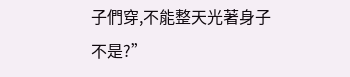子們穿,不能整天光著身子不是?”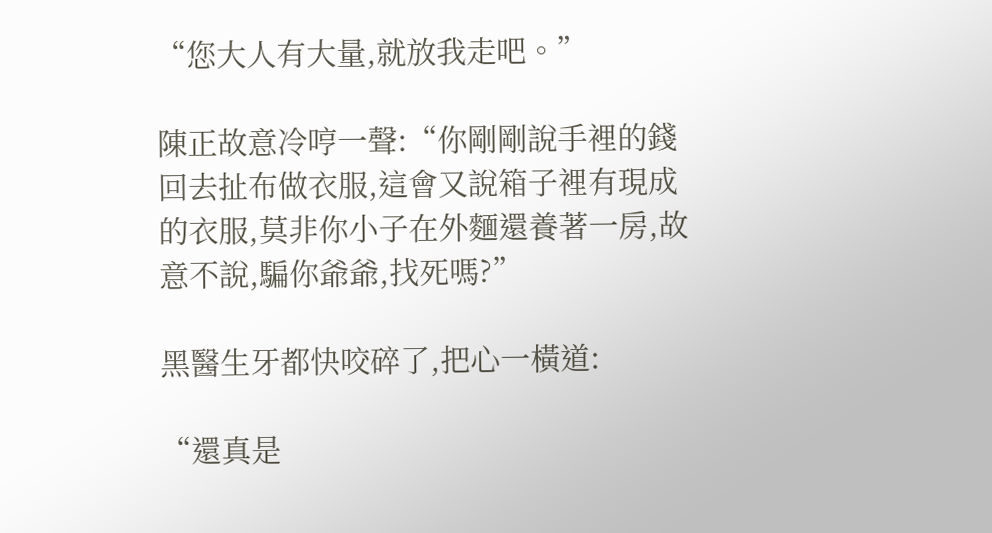“您大人有大量,就放我走吧。”

陳正故意冷哼一聲:“你剛剛說手裡的錢回去扯布做衣服,這會又說箱子裡有現成的衣服,莫非你小子在外麵還養著一房,故意不說,騙你爺爺,找死嗎?”

黑醫生牙都快咬碎了,把心一橫道:

“還真是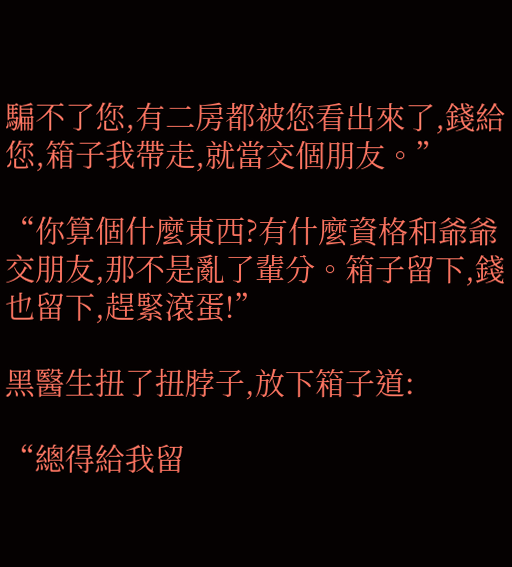騙不了您,有二房都被您看出來了,錢給您,箱子我帶走,就當交個朋友。”

“你算個什麼東西?有什麼資格和爺爺交朋友,那不是亂了輩分。箱子留下,錢也留下,趕緊滾蛋!”

黑醫生扭了扭脖子,放下箱子道:

“總得給我留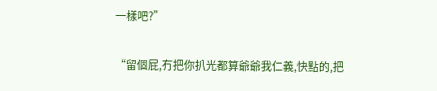一樣吧?”

“留個屁,冇把你扒光都算爺爺我仁義,快點的,把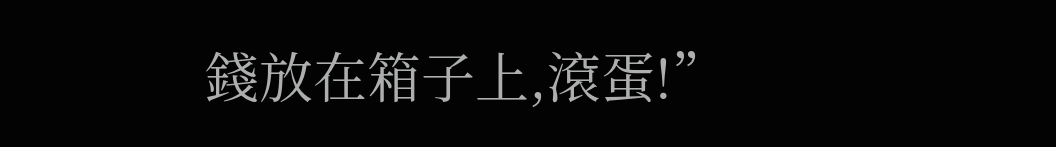錢放在箱子上,滾蛋!”